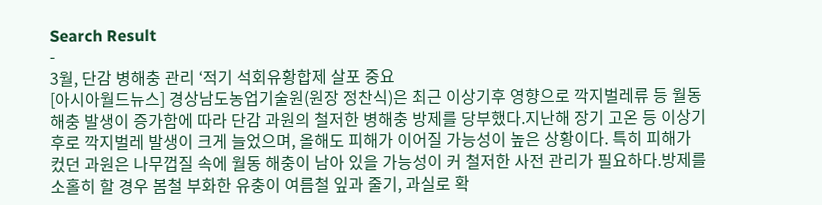Search Result
-
3월, 단감 병해충 관리 ‘적기 석회유황합제 살포 중요
[아시아월드뉴스] 경상남도농업기술원(원장 정찬식)은 최근 이상기후 영향으로 깍지벌레류 등 월동 해충 발생이 증가함에 따라 단감 과원의 철저한 병해충 방제를 당부했다.지난해 장기 고온 등 이상기후로 깍지벌레 발생이 크게 늘었으며, 올해도 피해가 이어질 가능성이 높은 상황이다. 특히 피해가 컸던 과원은 나무껍질 속에 월동 해충이 남아 있을 가능성이 커 철저한 사전 관리가 필요하다.방제를 소홀히 할 경우 봄철 부화한 유충이 여름철 잎과 줄기, 과실로 확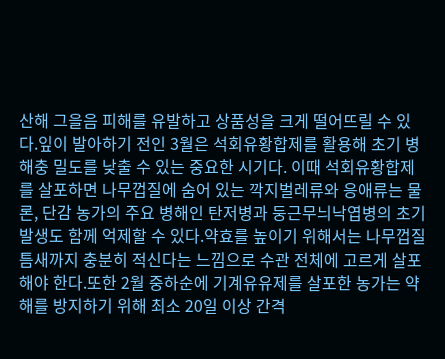산해 그을음 피해를 유발하고 상품성을 크게 떨어뜨릴 수 있다.잎이 발아하기 전인 3월은 석회유황합제를 활용해 초기 병해충 밀도를 낮출 수 있는 중요한 시기다. 이때 석회유황합제를 살포하면 나무껍질에 숨어 있는 깍지벌레류와 응애류는 물론, 단감 농가의 주요 병해인 탄저병과 둥근무늬낙엽병의 초기 발생도 함께 억제할 수 있다.약효를 높이기 위해서는 나무껍질 틈새까지 충분히 적신다는 느낌으로 수관 전체에 고르게 살포해야 한다.또한 2월 중하순에 기계유유제를 살포한 농가는 약해를 방지하기 위해 최소 20일 이상 간격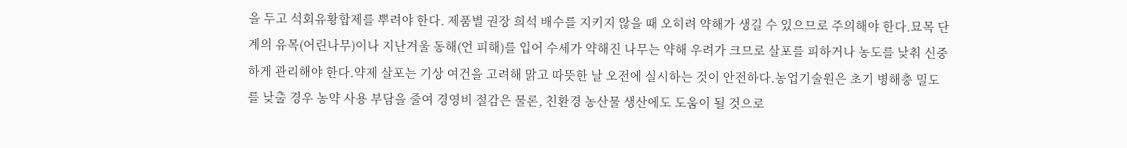을 두고 석회유황합제를 뿌려야 한다. 제품별 권장 희석 배수를 지키지 않을 때 오히려 약해가 생길 수 있으므로 주의해야 한다.묘목 단계의 유목(어린나무)이나 지난겨울 동해(언 피해)를 입어 수세가 약해진 나무는 약해 우려가 크므로 살포를 피하거나 농도를 낮춰 신중하게 관리해야 한다.약제 살포는 기상 여건을 고려해 맑고 따뜻한 날 오전에 실시하는 것이 안전하다.농업기술원은 초기 병해충 밀도를 낮출 경우 농약 사용 부담을 줄여 경영비 절감은 물론, 친환경 농산물 생산에도 도움이 될 것으로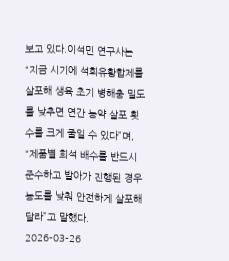보고 있다.이석민 연구사는 “지금 시기에 석회유황합제를 살포해 생육 초기 병해충 밀도를 낮추면 연간 농약 살포 횟수를 크게 줄일 수 있다”며, “제품별 희석 배수를 반드시 준수하고 발아가 진행된 경우 농도를 낮춰 안전하게 살포해 달라”고 말했다.
2026-03-26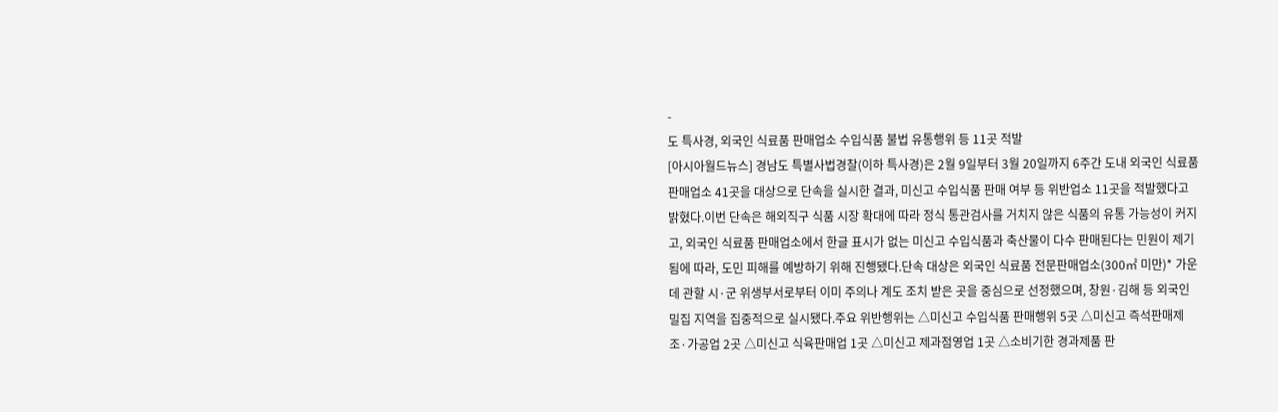-
도 특사경, 외국인 식료품 판매업소 수입식품 불법 유통행위 등 11곳 적발
[아시아월드뉴스] 경남도 특별사법경찰(이하 특사경)은 2월 9일부터 3월 20일까지 6주간 도내 외국인 식료품 판매업소 41곳을 대상으로 단속을 실시한 결과, 미신고 수입식품 판매 여부 등 위반업소 11곳을 적발했다고 밝혔다.이번 단속은 해외직구 식품 시장 확대에 따라 정식 통관검사를 거치지 않은 식품의 유통 가능성이 커지고, 외국인 식료품 판매업소에서 한글 표시가 없는 미신고 수입식품과 축산물이 다수 판매된다는 민원이 제기됨에 따라, 도민 피해를 예방하기 위해 진행됐다.단속 대상은 외국인 식료품 전문판매업소(300㎡ 미만)* 가운데 관할 시·군 위생부서로부터 이미 주의나 계도 조치 받은 곳을 중심으로 선정했으며, 창원·김해 등 외국인 밀집 지역을 집중적으로 실시됐다.주요 위반행위는 △미신고 수입식품 판매행위 5곳 △미신고 즉석판매제조·가공업 2곳 △미신고 식육판매업 1곳 △미신고 제과점영업 1곳 △소비기한 경과제품 판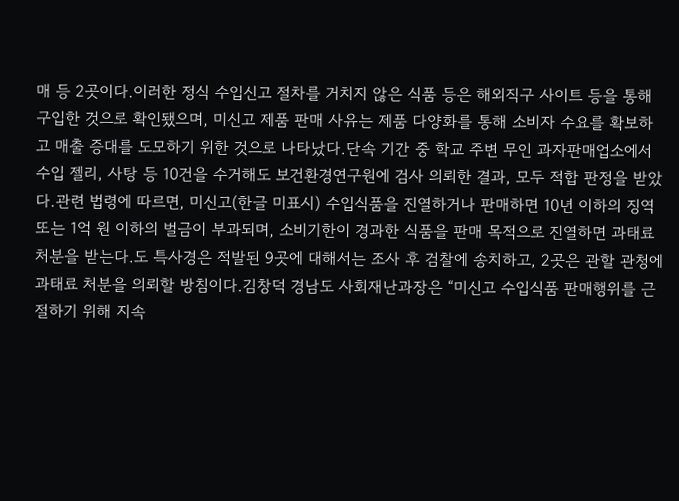매 등 2곳이다.이러한 정식 수입신고 절차를 거치지 않은 식품 등은 해외직구 사이트 등을 통해 구입한 것으로 확인됐으며, 미신고 제품 판매 사유는 제품 다양화를 통해 소비자 수요를 확보하고 매출 증대를 도모하기 위한 것으로 나타났다.단속 기간 중 학교 주변 무인 과자판매업소에서 수입 젤리, 사탕 등 10건을 수거해도 보건환경연구원에 검사 의뢰한 결과, 모두 적합 판정을 받았다.관련 법령에 따르면, 미신고(한글 미표시) 수입식품을 진열하거나 판매하면 10년 이하의 징역 또는 1억 원 이하의 벌금이 부과되며, 소비기한이 경과한 식품을 판매 목적으로 진열하면 과태료 처분을 받는다.도 특사경은 적발된 9곳에 대해서는 조사 후 검찰에 송치하고, 2곳은 관할 관청에 과태료 처분을 의뢰할 방침이다.김창덕 경남도 사회재난과장은 “미신고 수입식품 판매행위를 근절하기 위해 지속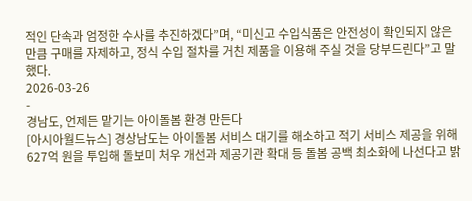적인 단속과 엄정한 수사를 추진하겠다”며, “미신고 수입식품은 안전성이 확인되지 않은 만큼 구매를 자제하고, 정식 수입 절차를 거친 제품을 이용해 주실 것을 당부드린다”고 말했다.
2026-03-26
-
경남도, 언제든 맡기는 아이돌봄 환경 만든다
[아시아월드뉴스] 경상남도는 아이돌봄 서비스 대기를 해소하고 적기 서비스 제공을 위해 627억 원을 투입해 돌보미 처우 개선과 제공기관 확대 등 돌봄 공백 최소화에 나선다고 밝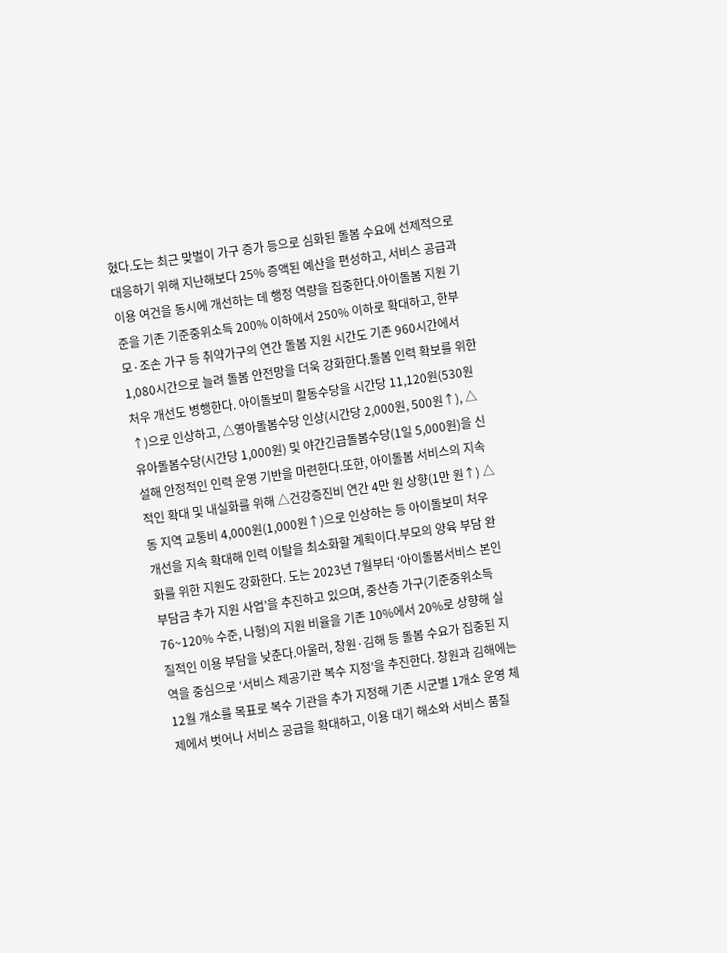혔다.도는 최근 맞벌이 가구 증가 등으로 심화된 돌봄 수요에 선제적으로 대응하기 위해 지난해보다 25% 증액된 예산을 편성하고, 서비스 공급과 이용 여건을 동시에 개선하는 데 행정 역량을 집중한다.아이돌봄 지원 기준을 기존 기준중위소득 200% 이하에서 250% 이하로 확대하고, 한부모·조손 가구 등 취약가구의 연간 돌봄 지원 시간도 기존 960시간에서 1,080시간으로 늘려 돌봄 안전망을 더욱 강화한다.돌봄 인력 확보를 위한 처우 개선도 병행한다. 아이돌보미 활동수당을 시간당 11,120원(530원↑)으로 인상하고, △영아돌봄수당 인상(시간당 2,000원, 500원↑), △유아돌봄수당(시간당 1,000원) 및 야간긴급돌봄수당(1일 5,000원)을 신설해 안정적인 인력 운영 기반을 마련한다.또한, 아이돌봄 서비스의 지속적인 확대 및 내실화를 위해 △건강증진비 연간 4만 원 상향(1만 원↑) △동 지역 교통비 4,000원(1,000원↑)으로 인상하는 등 아이돌보미 처우 개선을 지속 확대해 인력 이탈을 최소화할 계획이다.부모의 양육 부담 완화를 위한 지원도 강화한다. 도는 2023년 7월부터 ‘아이돌봄서비스 본인부담금 추가 지원 사업’을 추진하고 있으며, 중산층 가구(기준중위소득 76~120% 수준, 나형)의 지원 비율을 기존 10%에서 20%로 상향해 실질적인 이용 부담을 낮춘다.아울러, 창원·김해 등 돌봄 수요가 집중된 지역을 중심으로 ‘서비스 제공기관 복수 지정’을 추진한다. 창원과 김해에는 12월 개소를 목표로 복수 기관을 추가 지정해 기존 시군별 1개소 운영 체제에서 벗어나 서비스 공급을 확대하고, 이용 대기 해소와 서비스 품질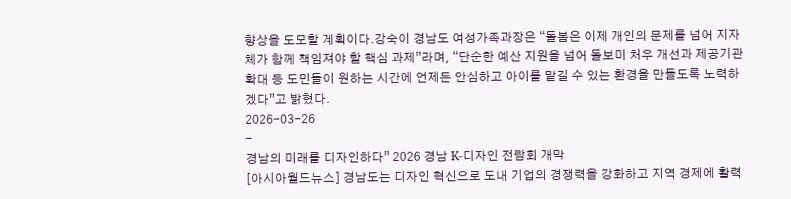향상을 도모할 계획이다.강숙이 경남도 여성가족과장은 “돌봄은 이제 개인의 문제를 넘어 지자체가 함께 책임져야 할 핵심 과제”라며, “단순한 예산 지원을 넘어 돌보미 처우 개선과 제공기관 확대 등 도민들이 원하는 시간에 언제든 안심하고 아이를 맡길 수 있는 환경을 만들도록 노력하겠다”고 밝혔다.
2026-03-26
-
경남의 미래를 디자인하다” 2026 경남 K-디자인 전람회 개막
[아시아월드뉴스] 경남도는 디자인 혁신으로 도내 기업의 경쟁력을 강화하고 지역 경제에 활력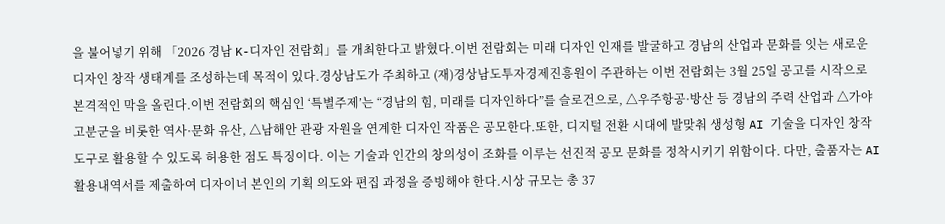을 불어넣기 위해 「2026 경남 K-디자인 전람회」를 개최한다고 밝혔다.이번 전람회는 미래 디자인 인재를 발굴하고 경남의 산업과 문화를 잇는 새로운 디자인 창작 생태계를 조성하는데 목적이 있다.경상남도가 주최하고 (재)경상남도투자경제진흥원이 주관하는 이번 전람회는 3월 25일 공고를 시작으로 본격적인 막을 올린다.이번 전람회의 핵심인 ‘특별주제’는 “경남의 힘, 미래를 디자인하다”를 슬로건으로, △우주항공·방산 등 경남의 주력 산업과 △가야 고분군을 비롯한 역사·문화 유산, △남해안 관광 자원을 연계한 디자인 작품은 공모한다.또한, 디지털 전환 시대에 발맞춰 생성형 AI 기술을 디자인 창작 도구로 활용할 수 있도록 허용한 점도 특징이다. 이는 기술과 인간의 창의성이 조화를 이루는 선진적 공모 문화를 정착시키기 위함이다. 다만, 출품자는 AI 활용내역서를 제출하여 디자이너 본인의 기획 의도와 편집 과정을 증빙해야 한다.시상 규모는 총 37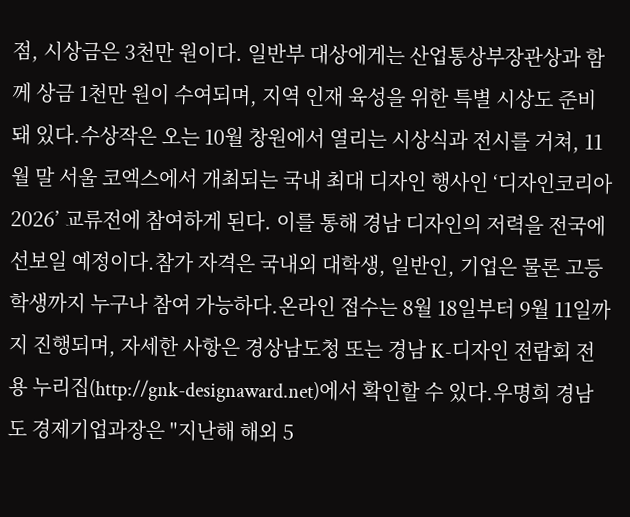점, 시상금은 3천만 원이다. 일반부 대상에게는 산업통상부장관상과 함께 상금 1천만 원이 수여되며, 지역 인재 육성을 위한 특별 시상도 준비돼 있다.수상작은 오는 10월 창원에서 열리는 시상식과 전시를 거쳐, 11월 말 서울 코엑스에서 개최되는 국내 최대 디자인 행사인 ‘디자인코리아 2026’ 교류전에 참여하게 된다. 이를 통해 경남 디자인의 저력을 전국에 선보일 예정이다.참가 자격은 국내외 대학생, 일반인, 기업은 물론 고등학생까지 누구나 참여 가능하다.온라인 접수는 8월 18일부터 9월 11일까지 진행되며, 자세한 사항은 경상남도청 또는 경남 K-디자인 전람회 전용 누리집(http://gnk-designaward.net)에서 확인할 수 있다.우명희 경남도 경제기업과장은 "지난해 해외 5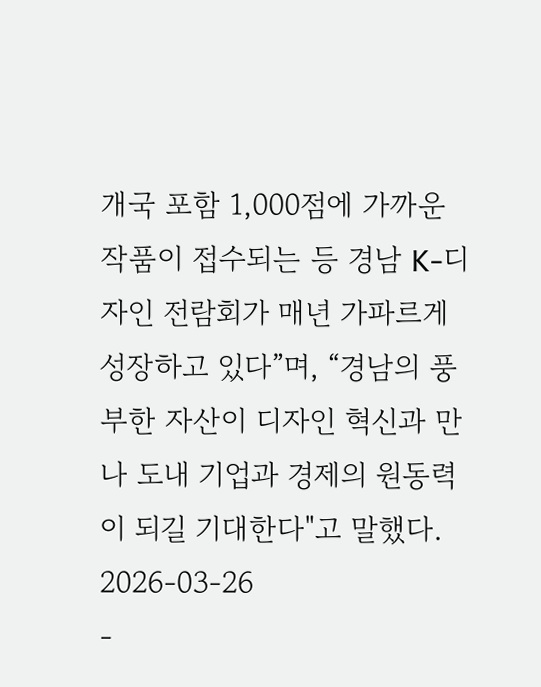개국 포함 1,000점에 가까운 작품이 접수되는 등 경남 K-디자인 전람회가 매년 가파르게 성장하고 있다”며, “경남의 풍부한 자산이 디자인 혁신과 만나 도내 기업과 경제의 원동력이 되길 기대한다"고 말했다.
2026-03-26
-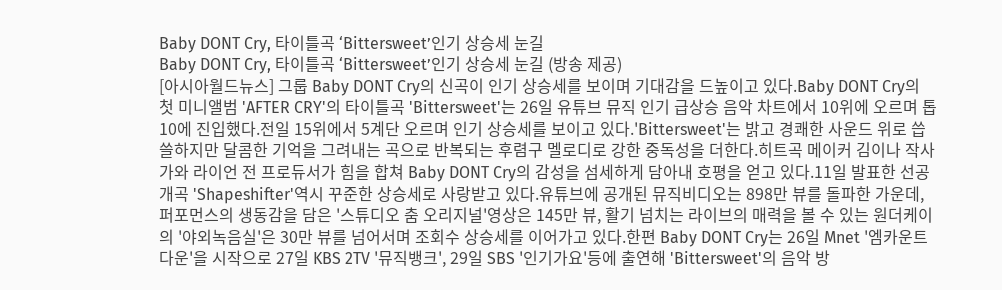Baby DONT Cry, 타이틀곡 ‘Bittersweet’인기 상승세 눈길
Baby DONT Cry, 타이틀곡 ‘Bittersweet’인기 상승세 눈길 (방송 제공)
[아시아월드뉴스] 그룹 Baby DONT Cry의 신곡이 인기 상승세를 보이며 기대감을 드높이고 있다.Baby DONT Cry의 첫 미니앨범 'AFTER CRY'의 타이틀곡 'Bittersweet'는 26일 유튜브 뮤직 인기 급상승 음악 차트에서 10위에 오르며 톱10에 진입했다.전일 15위에서 5계단 오르며 인기 상승세를 보이고 있다.'Bittersweet'는 밝고 경쾌한 사운드 위로 씁쓸하지만 달콤한 기억을 그려내는 곡으로 반복되는 후렴구 멜로디로 강한 중독성을 더한다.히트곡 메이커 김이나 작사가와 라이언 전 프로듀서가 힘을 합쳐 Baby DONT Cry의 감성을 섬세하게 담아내 호평을 얻고 있다.11일 발표한 선공개곡 'Shapeshifter'역시 꾸준한 상승세로 사랑받고 있다.유튜브에 공개된 뮤직비디오는 898만 뷰를 돌파한 가운데, 퍼포먼스의 생동감을 담은 '스튜디오 춤 오리지널'영상은 145만 뷰, 활기 넘치는 라이브의 매력을 볼 수 있는 원더케이의 '야외녹음실'은 30만 뷰를 넘어서며 조회수 상승세를 이어가고 있다.한편 Baby DONT Cry는 26일 Mnet '엠카운트다운'을 시작으로 27일 KBS 2TV '뮤직뱅크', 29일 SBS '인기가요'등에 출연해 'Bittersweet'의 음악 방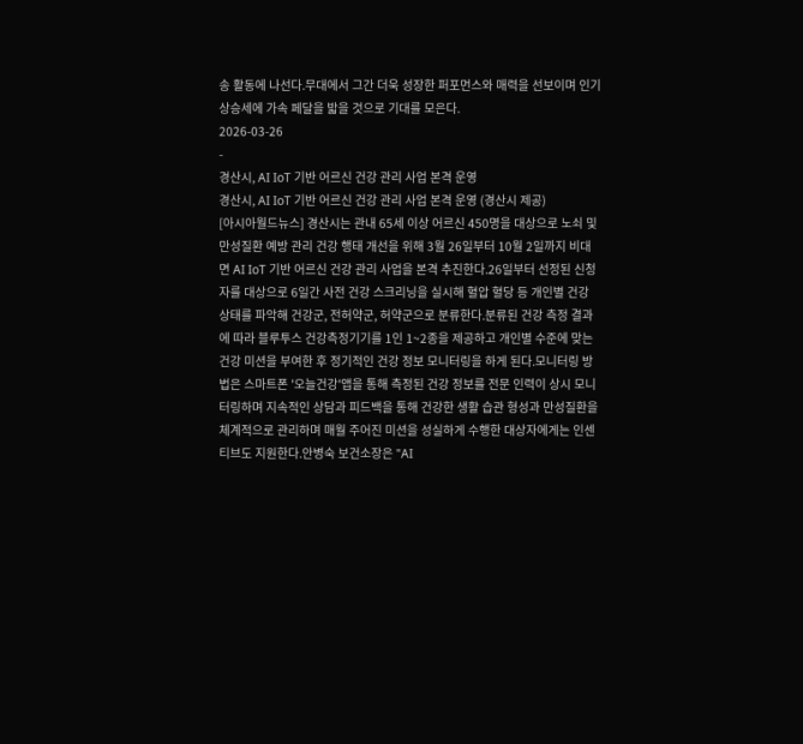송 활동에 나선다.무대에서 그간 더욱 성장한 퍼포먼스와 매력을 선보이며 인기 상승세에 가속 페달을 밟을 것으로 기대를 모은다.
2026-03-26
-
경산시, AI IoT 기반 어르신 건강 관리 사업 본격 운영
경산시, AI IoT 기반 어르신 건강 관리 사업 본격 운영 (경산시 제공)
[아시아월드뉴스] 경산시는 관내 65세 이상 어르신 450명을 대상으로 노쇠 및 만성질환 예방 관리 건강 행태 개선을 위해 3월 26일부터 10월 2일까지 비대면 AI IoT 기반 어르신 건강 관리 사업을 본격 추진한다.26일부터 선정된 신청자를 대상으로 6일간 사전 건강 스크리닝을 실시해 혈압 혈당 등 개인별 건강 상태를 파악해 건강군, 전허약군, 허약군으로 분류한다.분류된 건강 측정 결과에 따라 블루투스 건강측정기기를 1인 1~2종을 제공하고 개인별 수준에 맞는 건강 미션을 부여한 후 정기적인 건강 정보 모니터링을 하게 된다.모니터링 방법은 스마트폰 '오늘건강'앱을 통해 측정된 건강 정보를 전문 인력이 상시 모니터링하며 지속적인 상담과 피드백을 통해 건강한 생활 습관 형성과 만성질환을 체계적으로 관리하며 매월 주어진 미션을 성실하게 수행한 대상자에게는 인센티브도 지원한다.안병숙 보건소장은 "AI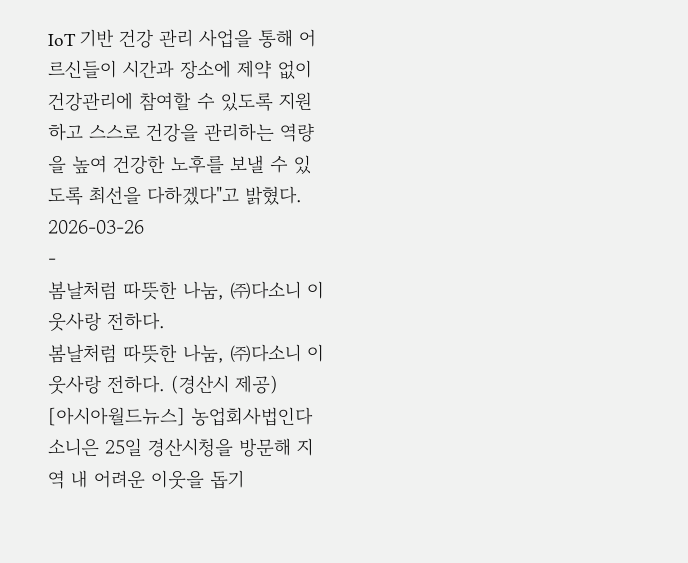IoT 기반 건강 관리 사업을 통해 어르신들이 시간과 장소에 제약 없이 건강관리에 참여할 수 있도록 지원하고 스스로 건강을 관리하는 역량을 높여 건강한 노후를 보낼 수 있도록 최선을 다하겠다"고 밝혔다.
2026-03-26
-
봄날처럼 따뜻한 나눔, ㈜다소니 이웃사랑 전하다.
봄날처럼 따뜻한 나눔, ㈜다소니 이웃사랑 전하다. (경산시 제공)
[아시아월드뉴스] 농업회사법인다소니은 25일 경산시청을 방문해 지역 내 어려운 이웃을 돕기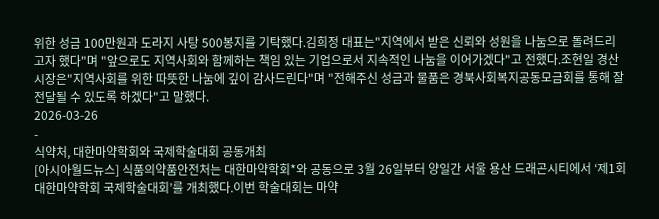위한 성금 100만원과 도라지 사탕 500봉지를 기탁했다.김희정 대표는"지역에서 받은 신뢰와 성원을 나눔으로 돌려드리고자 했다"며 "앞으로도 지역사회와 함께하는 책임 있는 기업으로서 지속적인 나눔을 이어가겠다"고 전했다.조현일 경산시장은"지역사회를 위한 따뜻한 나눔에 깊이 감사드린다"며 "전해주신 성금과 물품은 경북사회복지공동모금회를 통해 잘 전달될 수 있도록 하겠다"고 말했다.
2026-03-26
-
식약처, 대한마약학회와 국제학술대회 공동개최
[아시아월드뉴스] 식품의약품안전처는 대한마약학회*와 공동으로 3월 26일부터 양일간 서울 용산 드래곤시티에서 ‘제1회 대한마약학회 국제학술대회’를 개최했다.이번 학술대회는 마약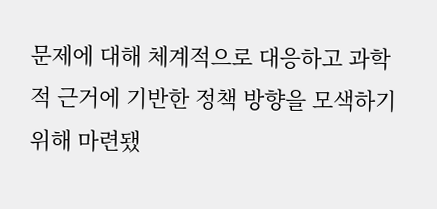문제에 대해 체계적으로 대응하고 과학적 근거에 기반한 정책 방향을 모색하기 위해 마련됐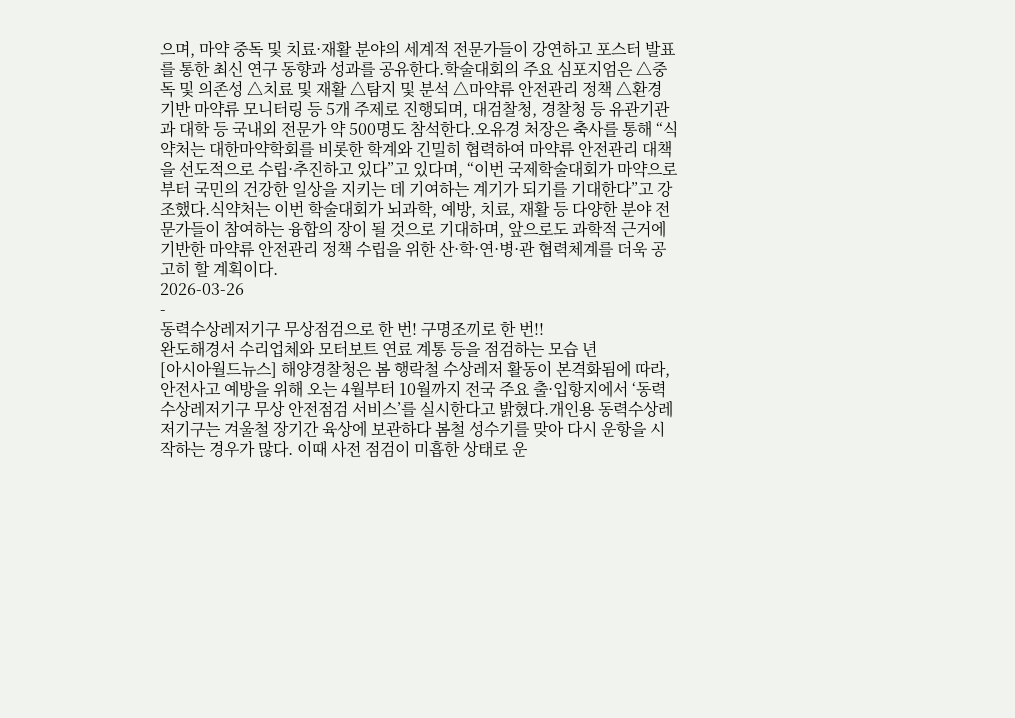으며, 마약 중독 및 치료·재활 분야의 세계적 전문가들이 강연하고 포스터 발표를 통한 최신 연구 동향과 성과를 공유한다.학술대회의 주요 심포지엄은 △중독 및 의존성 △치료 및 재활 △탐지 및 분석 △마약류 안전관리 정책 △환경 기반 마약류 모니터링 등 5개 주제로 진행되며, 대검찰청, 경찰청 등 유관기관과 대학 등 국내외 전문가 약 500명도 참석한다.오유경 처장은 축사를 통해 “식약처는 대한마약학회를 비롯한 학계와 긴밀히 협력하여 마약류 안전관리 대책을 선도적으로 수립·추진하고 있다”고 있다며, “이번 국제학술대회가 마약으로부터 국민의 건강한 일상을 지키는 데 기여하는 계기가 되기를 기대한다”고 강조했다.식약처는 이번 학술대회가 뇌과학, 예방, 치료, 재활 등 다양한 분야 전문가들이 참여하는 융합의 장이 될 것으로 기대하며, 앞으로도 과학적 근거에 기반한 마약류 안전관리 정책 수립을 위한 산·학·연·병·관 협력체계를 더욱 공고히 할 계획이다.
2026-03-26
-
동력수상레저기구 무상점검으로 한 번! 구명조끼로 한 번!!
완도해경서 수리업체와 모터보트 연료 계통 등을 점검하는 모습 년
[아시아월드뉴스] 해양경찰청은 봄 행락철 수상레저 활동이 본격화됨에 따라, 안전사고 예방을 위해 오는 4월부터 10월까지 전국 주요 출·입항지에서 ‘동력수상레저기구 무상 안전점검 서비스’를 실시한다고 밝혔다.개인용 동력수상레저기구는 겨울철 장기간 육상에 보관하다 봄철 성수기를 맞아 다시 운항을 시작하는 경우가 많다. 이때 사전 점검이 미흡한 상태로 운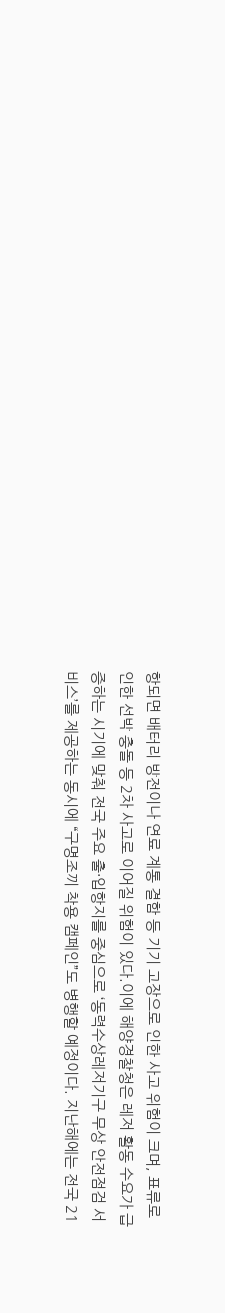항되면 배터리 방전이나 연료 계통 결함 등 기기 고장으로 인한 사고 위험이 크며, 표류로 인한 선박 충돌 등 2차 사고로 이어질 위험이 있다.이에 해양경찰청은 레저 활동 수요가 급증하는 시기에 맞춰 전국 주요 출·입항지를 중심으로 ‘동력수상레저기구 무상 안전점검 서비스’를 제공하는 동시에 “구명조끼 착용 캠페인”도 병행할 예정이다. 지난해에는 전국 21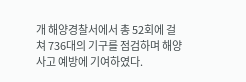개 해양경찰서에서 총 52회에 걸쳐 736대의 기구를 점검하며 해양사고 예방에 기여하였다.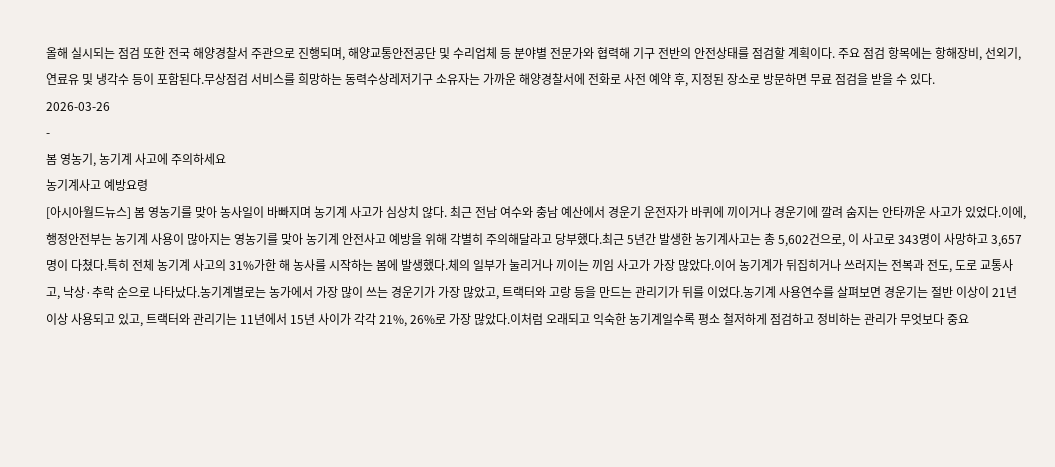올해 실시되는 점검 또한 전국 해양경찰서 주관으로 진행되며, 해양교통안전공단 및 수리업체 등 분야별 전문가와 협력해 기구 전반의 안전상태를 점검할 계획이다. 주요 점검 항목에는 항해장비, 선외기, 연료유 및 냉각수 등이 포함된다.무상점검 서비스를 희망하는 동력수상레저기구 소유자는 가까운 해양경찰서에 전화로 사전 예약 후, 지정된 장소로 방문하면 무료 점검을 받을 수 있다.
2026-03-26
-
봄 영농기, 농기계 사고에 주의하세요
농기계사고 예방요령
[아시아월드뉴스] 봄 영농기를 맞아 농사일이 바빠지며 농기계 사고가 심상치 않다. 최근 전남 여수와 충남 예산에서 경운기 운전자가 바퀴에 끼이거나 경운기에 깔려 숨지는 안타까운 사고가 있었다.이에, 행정안전부는 농기계 사용이 많아지는 영농기를 맞아 농기계 안전사고 예방을 위해 각별히 주의해달라고 당부했다.최근 5년간 발생한 농기계사고는 총 5,602건으로, 이 사고로 343명이 사망하고 3,657명이 다쳤다.특히 전체 농기계 사고의 31%가한 해 농사를 시작하는 봄에 발생했다.체의 일부가 눌리거나 끼이는 끼임 사고가 가장 많았다.이어 농기계가 뒤집히거나 쓰러지는 전복과 전도, 도로 교통사고, 낙상·추락 순으로 나타났다.농기계별로는 농가에서 가장 많이 쓰는 경운기가 가장 많았고, 트랙터와 고랑 등을 만드는 관리기가 뒤를 이었다.농기계 사용연수를 살펴보면 경운기는 절반 이상이 21년 이상 사용되고 있고, 트랙터와 관리기는 11년에서 15년 사이가 각각 21%, 26%로 가장 많았다.이처럼 오래되고 익숙한 농기계일수록 평소 철저하게 점검하고 정비하는 관리가 무엇보다 중요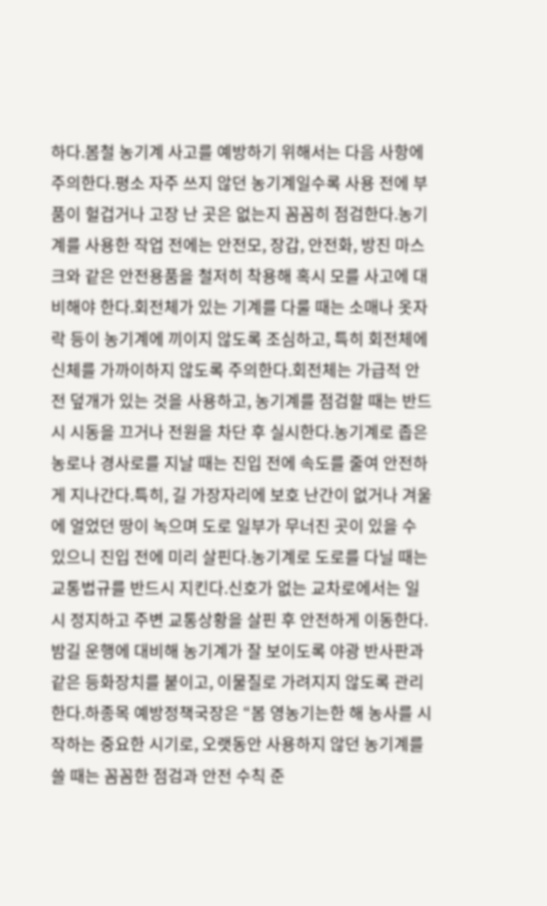하다.봄철 농기계 사고를 예방하기 위해서는 다음 사항에 주의한다.평소 자주 쓰지 않던 농기계일수록 사용 전에 부품이 헐겁거나 고장 난 곳은 없는지 꼼꼼히 점검한다.농기계를 사용한 작업 전에는 안전모, 장갑, 안전화, 방진 마스크와 같은 안전용품을 철저히 착용해 혹시 모를 사고에 대비해야 한다.회전체가 있는 기계를 다룰 때는 소매나 옷자락 등이 농기계에 끼이지 않도록 조심하고, 특히 회전체에 신체를 가까이하지 않도록 주의한다.회전체는 가급적 안전 덮개가 있는 것을 사용하고, 농기계를 점검할 때는 반드시 시동을 끄거나 전원을 차단 후 실시한다.농기계로 좁은 농로나 경사로를 지날 때는 진입 전에 속도를 줄여 안전하게 지나간다.특히, 길 가장자리에 보호 난간이 없거나 겨울에 얼었던 땅이 녹으며 도로 일부가 무너진 곳이 있을 수 있으니 진입 전에 미리 살핀다.농기계로 도로를 다닐 때는 교통법규를 반드시 지킨다.신호가 없는 교차로에서는 일시 정지하고 주변 교통상황을 살핀 후 안전하게 이동한다.밤길 운행에 대비해 농기계가 잘 보이도록 야광 반사판과 같은 등화장치를 붙이고, 이물질로 가려지지 않도록 관리한다.하종목 예방정책국장은 “봄 영농기는한 해 농사를 시작하는 중요한 시기로, 오랫동안 사용하지 않던 농기계를 쓸 때는 꼼꼼한 점검과 안전 수칙 준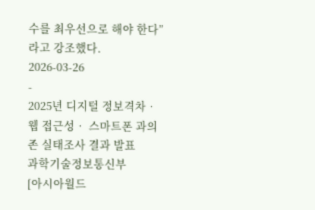수를 최우선으로 해야 한다”라고 강조했다.
2026-03-26
-
2025년 디지털 정보격차‧웹 접근성‧ 스마트폰 과의존 실태조사 결과 발표
과학기술정보통신부
[아시아월드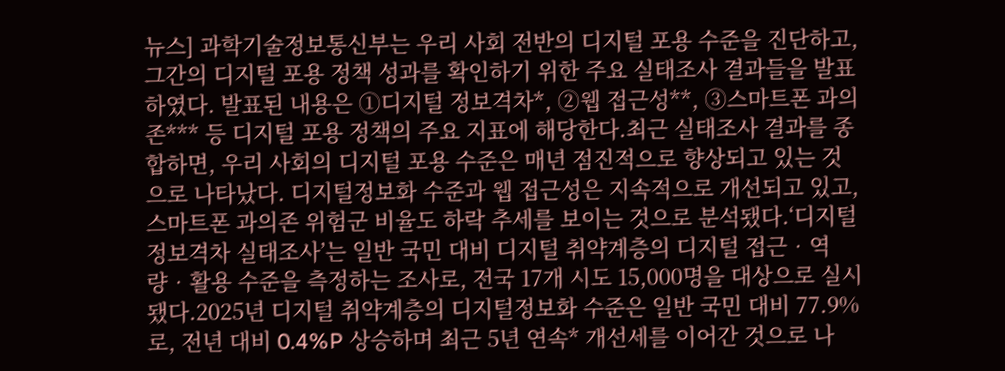뉴스] 과학기술정보통신부는 우리 사회 전반의 디지털 포용 수준을 진단하고, 그간의 디지털 포용 정책 성과를 확인하기 위한 주요 실태조사 결과들을 발표하였다. 발표된 내용은 ①디지털 정보격차*, ②웹 접근성**, ③스마트폰 과의존*** 등 디지털 포용 정책의 주요 지표에 해당한다.최근 실태조사 결과를 종합하면, 우리 사회의 디지털 포용 수준은 매년 점진적으로 향상되고 있는 것으로 나타났다. 디지털정보화 수준과 웹 접근성은 지속적으로 개선되고 있고, 스마트폰 과의존 위험군 비율도 하락 추세를 보이는 것으로 분석됐다.‘디지털 정보격차 실태조사’는 일반 국민 대비 디지털 취약계층의 디지털 접근‧역량‧활용 수준을 측정하는 조사로, 전국 17개 시도 15,000명을 대상으로 실시됐다.2025년 디지털 취약계층의 디지털정보화 수준은 일반 국민 대비 77.9%로, 전년 대비 0.4%P 상승하며 최근 5년 연속* 개선세를 이어간 것으로 나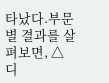타났다.부문별 결과를 살펴보면, △디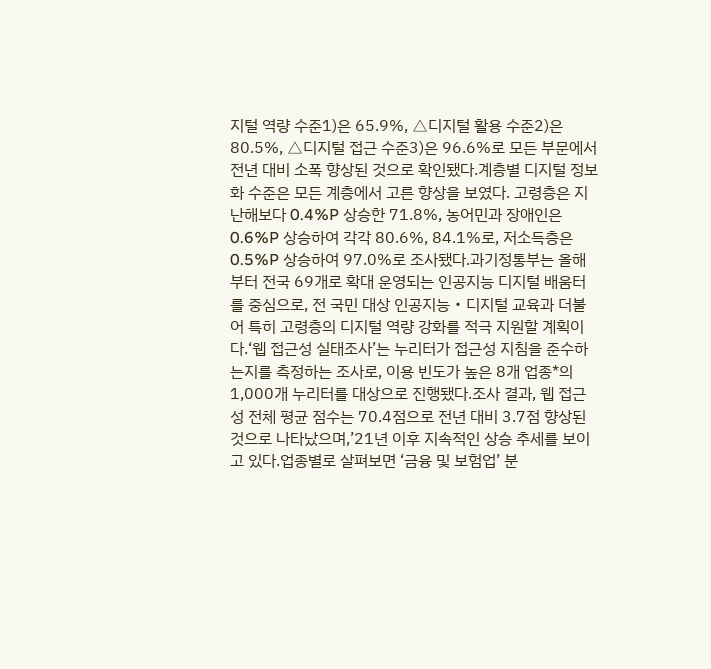지털 역량 수준1)은 65.9%, △디지털 활용 수준2)은 80.5%, △디지털 접근 수준3)은 96.6%로 모든 부문에서 전년 대비 소폭 향상된 것으로 확인됐다.계층별 디지털 정보화 수준은 모든 계층에서 고른 향상을 보였다. 고령층은 지난해보다 0.4%P 상승한 71.8%, 농어민과 장애인은 0.6%P 상승하여 각각 80.6%, 84.1%로, 저소득층은 0.5%P 상승하여 97.0%로 조사됐다.과기정통부는 올해부터 전국 69개로 확대 운영되는 인공지능 디지털 배움터를 중심으로, 전 국민 대상 인공지능‧디지털 교육과 더불어 특히 고령층의 디지털 역량 강화를 적극 지원할 계획이다.‘웹 접근성 실태조사’는 누리터가 접근성 지침을 준수하는지를 측정하는 조사로, 이용 빈도가 높은 8개 업종*의 1,000개 누리터를 대상으로 진행됐다.조사 결과, 웹 접근성 전체 평균 점수는 70.4점으로 전년 대비 3.7점 향상된 것으로 나타났으며,’21년 이후 지속적인 상승 추세를 보이고 있다.업종별로 살펴보면 ‘금융 및 보험업’ 분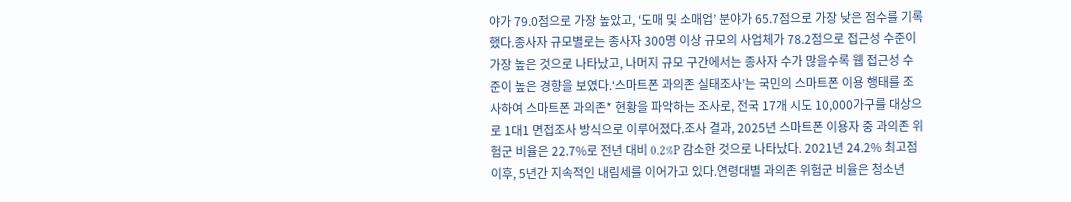야가 79.0점으로 가장 높았고, ‘도매 및 소매업’ 분야가 65.7점으로 가장 낮은 점수를 기록했다.종사자 규모별로는 종사자 300명 이상 규모의 사업체가 78.2점으로 접근성 수준이 가장 높은 것으로 나타났고, 나머지 규모 구간에서는 종사자 수가 많을수록 웹 접근성 수준이 높은 경향을 보였다.‘스마트폰 과의존 실태조사’는 국민의 스마트폰 이용 행태를 조사하여 스마트폰 과의존* 현황을 파악하는 조사로, 전국 17개 시도 10,000가구를 대상으로 1대1 면접조사 방식으로 이루어졌다.조사 결과, 2025년 스마트폰 이용자 중 과의존 위험군 비율은 22.7%로 전년 대비 0.2%P 감소한 것으로 나타났다. 2021년 24.2% 최고점 이후, 5년간 지속적인 내림세를 이어가고 있다.연령대별 과의존 위험군 비율은 청소년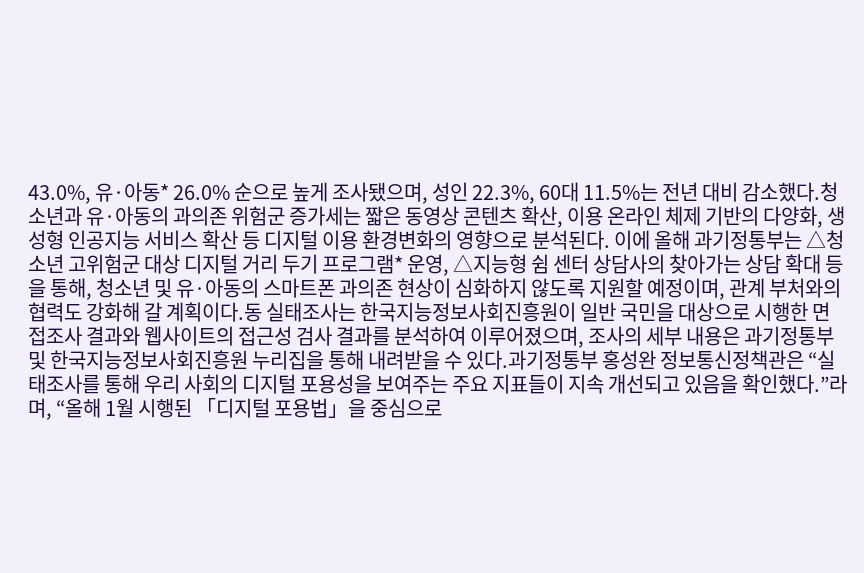43.0%, 유·아동* 26.0% 순으로 높게 조사됐으며, 성인 22.3%, 60대 11.5%는 전년 대비 감소했다.청소년과 유·아동의 과의존 위험군 증가세는 짧은 동영상 콘텐츠 확산, 이용 온라인 체제 기반의 다양화, 생성형 인공지능 서비스 확산 등 디지털 이용 환경변화의 영향으로 분석된다. 이에 올해 과기정통부는 △청소년 고위험군 대상 디지털 거리 두기 프로그램* 운영, △지능형 쉼 센터 상담사의 찾아가는 상담 확대 등을 통해, 청소년 및 유·아동의 스마트폰 과의존 현상이 심화하지 않도록 지원할 예정이며, 관계 부처와의 협력도 강화해 갈 계획이다.동 실태조사는 한국지능정보사회진흥원이 일반 국민을 대상으로 시행한 면접조사 결과와 웹사이트의 접근성 검사 결과를 분석하여 이루어졌으며, 조사의 세부 내용은 과기정통부 및 한국지능정보사회진흥원 누리집을 통해 내려받을 수 있다.과기정통부 홍성완 정보통신정책관은 “실태조사를 통해 우리 사회의 디지털 포용성을 보여주는 주요 지표들이 지속 개선되고 있음을 확인했다.”라며, “올해 1월 시행된 「디지털 포용법」을 중심으로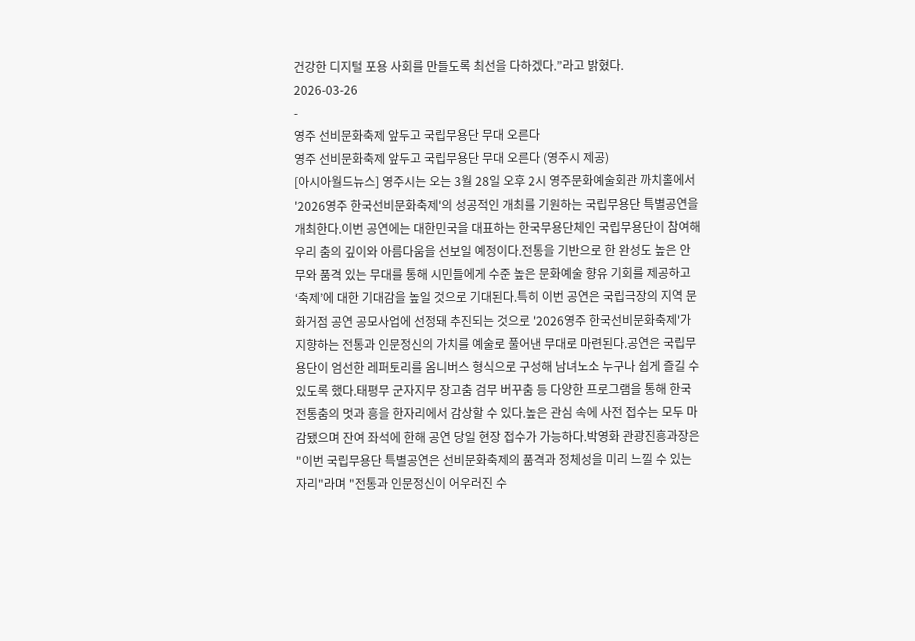건강한 디지털 포용 사회를 만들도록 최선을 다하겠다.”라고 밝혔다.
2026-03-26
-
영주 선비문화축제 앞두고 국립무용단 무대 오른다
영주 선비문화축제 앞두고 국립무용단 무대 오른다 (영주시 제공)
[아시아월드뉴스] 영주시는 오는 3월 28일 오후 2시 영주문화예술회관 까치홀에서 '2026영주 한국선비문화축제'의 성공적인 개최를 기원하는 국립무용단 특별공연을 개최한다.이번 공연에는 대한민국을 대표하는 한국무용단체인 국립무용단이 참여해 우리 춤의 깊이와 아름다움을 선보일 예정이다.전통을 기반으로 한 완성도 높은 안무와 품격 있는 무대를 통해 시민들에게 수준 높은 문화예술 향유 기회를 제공하고 ‘축제’에 대한 기대감을 높일 것으로 기대된다.특히 이번 공연은 국립극장의 지역 문화거점 공연 공모사업에 선정돼 추진되는 것으로 '2026영주 한국선비문화축제'가 지향하는 전통과 인문정신의 가치를 예술로 풀어낸 무대로 마련된다.공연은 국립무용단이 엄선한 레퍼토리를 옴니버스 형식으로 구성해 남녀노소 누구나 쉽게 즐길 수 있도록 했다.태평무 군자지무 장고춤 검무 버꾸춤 등 다양한 프로그램을 통해 한국 전통춤의 멋과 흥을 한자리에서 감상할 수 있다.높은 관심 속에 사전 접수는 모두 마감됐으며 잔여 좌석에 한해 공연 당일 현장 접수가 가능하다.박영화 관광진흥과장은 "이번 국립무용단 특별공연은 선비문화축제의 품격과 정체성을 미리 느낄 수 있는 자리"라며 "전통과 인문정신이 어우러진 수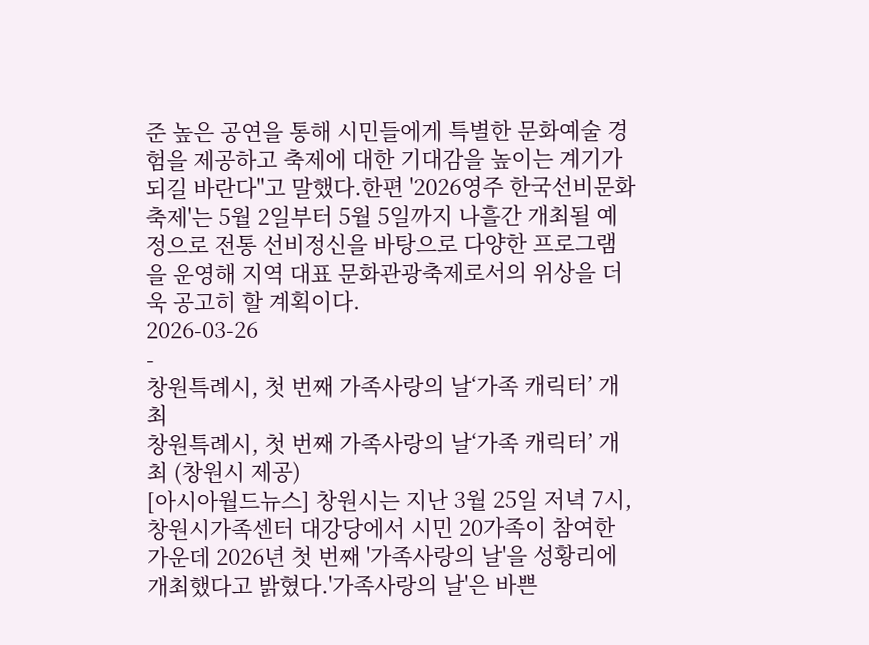준 높은 공연을 통해 시민들에게 특별한 문화예술 경험을 제공하고 축제에 대한 기대감을 높이는 계기가 되길 바란다"고 말했다.한편 '2026영주 한국선비문화축제'는 5월 2일부터 5월 5일까지 나흘간 개최될 예정으로 전통 선비정신을 바탕으로 다양한 프로그램을 운영해 지역 대표 문화관광축제로서의 위상을 더욱 공고히 할 계획이다.
2026-03-26
-
창원특례시, 첫 번째 가족사랑의 날‘가족 캐릭터’ 개최
창원특례시, 첫 번째 가족사랑의 날‘가족 캐릭터’ 개최 (창원시 제공)
[아시아월드뉴스] 창원시는 지난 3월 25일 저녁 7시, 창원시가족센터 대강당에서 시민 20가족이 참여한 가운데 2026년 첫 번째 '가족사랑의 날'을 성황리에 개최했다고 밝혔다.'가족사랑의 날'은 바쁜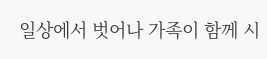일상에서 벗어나 가족이 함께 시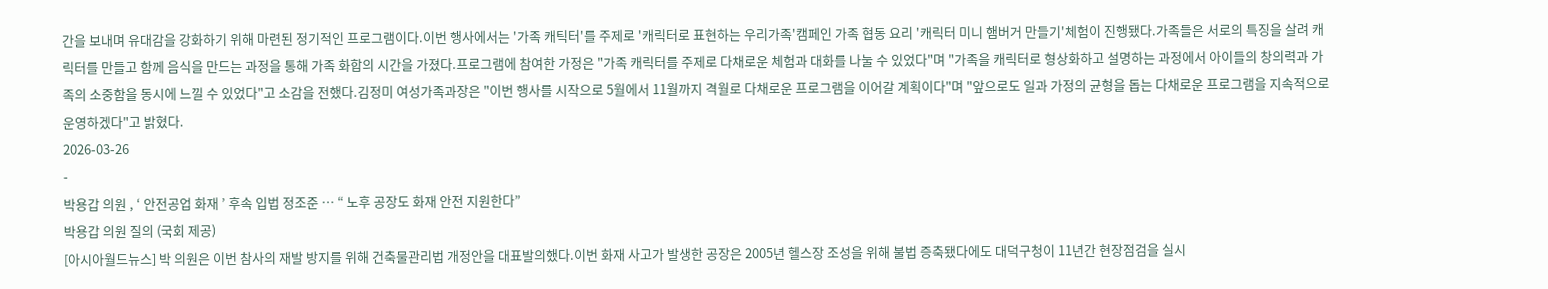간을 보내며 유대감을 강화하기 위해 마련된 정기적인 프로그램이다.이번 행사에서는 '가족 캐틱터'를 주제로 '캐릭터로 표현하는 우리가족'캠페인 가족 협동 요리 '캐릭터 미니 햄버거 만들기'체험이 진행됐다.가족들은 서로의 특징을 살려 캐릭터를 만들고 함께 음식을 만드는 과정을 통해 가족 화합의 시간을 가졌다.프로그램에 참여한 가정은 "가족 캐릭터를 주제로 다채로운 체험과 대화를 나눌 수 있었다"며 "가족을 캐릭터로 형상화하고 설명하는 과정에서 아이들의 창의력과 가족의 소중함을 동시에 느낄 수 있었다"고 소감을 전했다.김정미 여성가족과장은 "이번 행사를 시작으로 5월에서 11월까지 격월로 다채로운 프로그램을 이어갈 계획이다"며 "앞으로도 일과 가정의 균형을 돕는 다채로운 프로그램을 지속적으로 운영하겠다"고 밝혔다.
2026-03-26
-
박용갑 의원 , ‘ 안전공업 화재 ’ 후속 입법 정조준 … “ 노후 공장도 화재 안전 지원한다”
박용갑 의원 질의 (국회 제공)
[아시아월드뉴스] 박 의원은 이번 참사의 재발 방지를 위해 건축물관리법 개정안을 대표발의했다.이번 화재 사고가 발생한 공장은 2005년 헬스장 조성을 위해 불법 증축됐다에도 대덕구청이 11년간 현장점검을 실시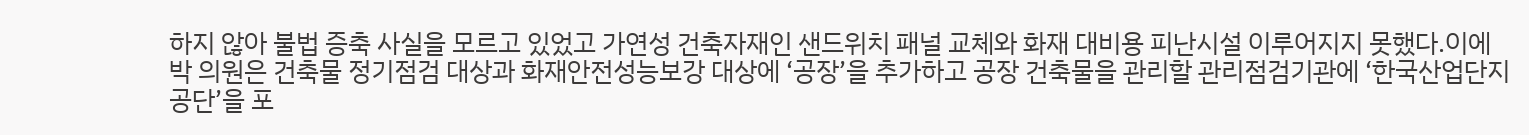하지 않아 불법 증축 사실을 모르고 있었고 가연성 건축자재인 샌드위치 패널 교체와 화재 대비용 피난시설 이루어지지 못했다.이에 박 의원은 건축물 정기점검 대상과 화재안전성능보강 대상에 ‘공장’을 추가하고 공장 건축물을 관리할 관리점검기관에 ‘한국산업단지공단’을 포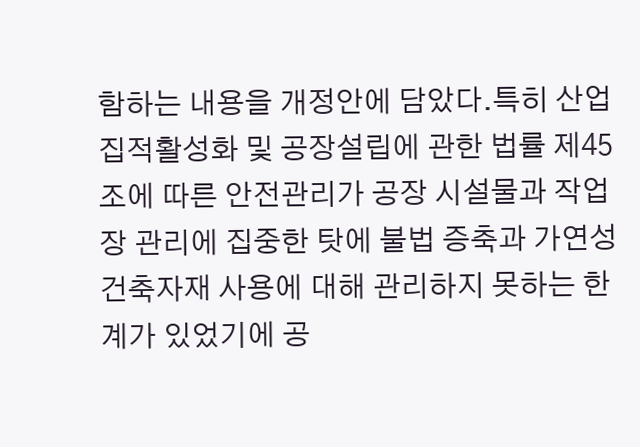함하는 내용을 개정안에 담았다.특히 산업집적활성화 및 공장설립에 관한 법률 제45조에 따른 안전관리가 공장 시설물과 작업장 관리에 집중한 탓에 불법 증축과 가연성 건축자재 사용에 대해 관리하지 못하는 한계가 있었기에 공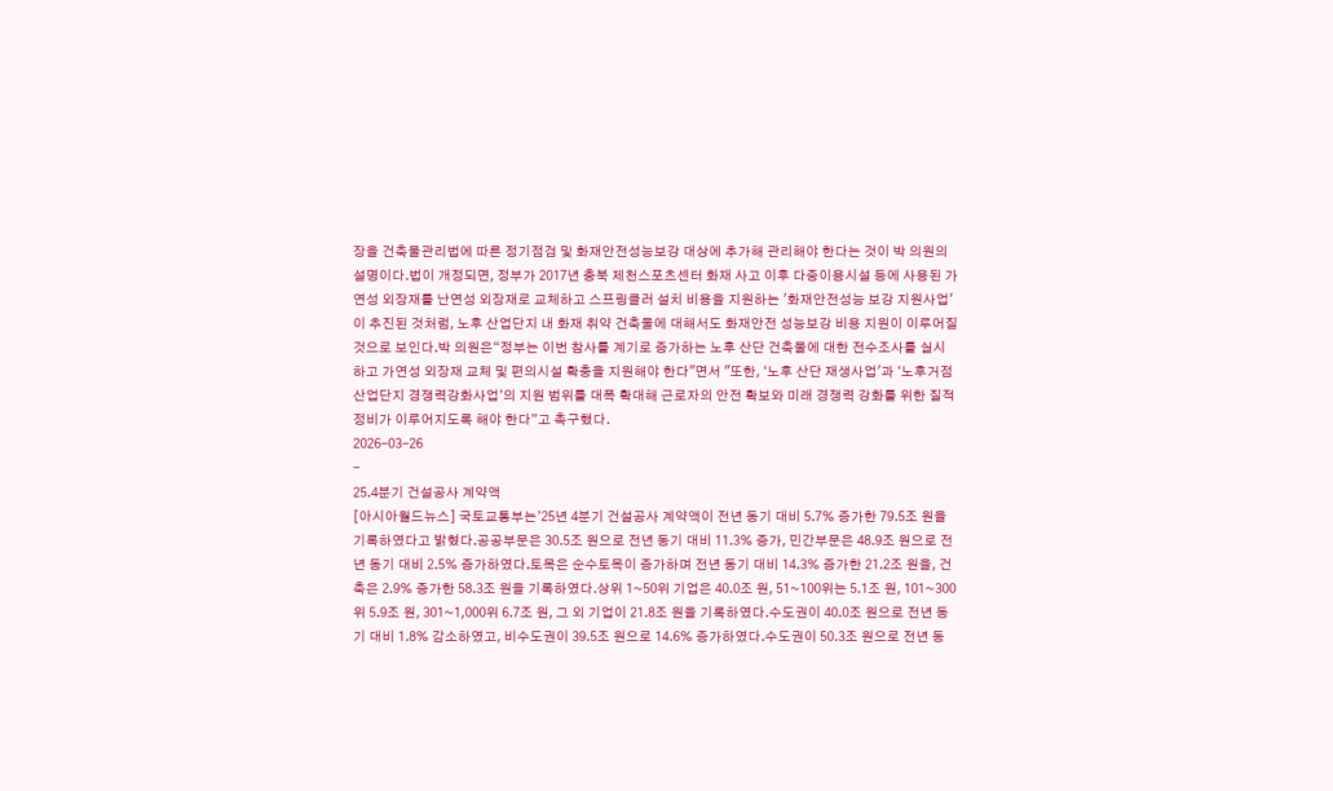장을 건축물관리법에 따른 정기점검 및 화재안전성능보강 대상에 추가해 관리해야 한다는 것이 박 의원의 설명이다.법이 개정되면, 정부가 2017년 충북 제천스포츠센터 화재 사고 이후 다중이용시설 등에 사용된 가연성 외장재를 난연성 외장재로 교체하고 스프링클러 설치 비용을 지원하는 '화재안전성능 보강 지원사업'이 추진된 것처럼, 노후 산업단지 내 화재 취약 건축물에 대해서도 화재안전 성능보강 비용 지원이 이루어질 것으로 보인다.박 의원은“정부는 이번 참사를 계기로 증가하는 노후 산단 건축물에 대한 전수조사를 실시하고 가연성 외장재 교체 및 편의시설 확충을 지원해야 한다"면서 "또한, ‘노후 산단 재생사업'과 ‘노후거점산업단지 경쟁력강화사업’의 지원 범위를 대폭 확대해 근로자의 안전 확보와 미래 경쟁력 강화를 위한 질적 정비가 이루어지도록 해야 한다”고 촉구했다.
2026-03-26
-
25.4분기 건설공사 계약액
[아시아월드뉴스] 국토교통부는’25년 4분기 건설공사 계약액이 전년 동기 대비 5.7% 증가한 79.5조 원을 기록하였다고 밝혔다.공공부문은 30.5조 원으로 전년 동기 대비 11.3% 증가, 민간부문은 48.9조 원으로 전년 동기 대비 2.5% 증가하였다.토목은 순수토목이 증가하며 전년 동기 대비 14.3% 증가한 21.2조 원을, 건축은 2.9% 증가한 58.3조 원을 기록하였다.상위 1~50위 기업은 40.0조 원, 51~100위는 5.1조 원, 101~300위 5.9조 원, 301~1,000위 6.7조 원, 그 외 기업이 21.8조 원을 기록하였다.수도권이 40.0조 원으로 전년 동기 대비 1.8% 감소하였고, 비수도권이 39.5조 원으로 14.6% 증가하였다.수도권이 50.3조 원으로 전년 동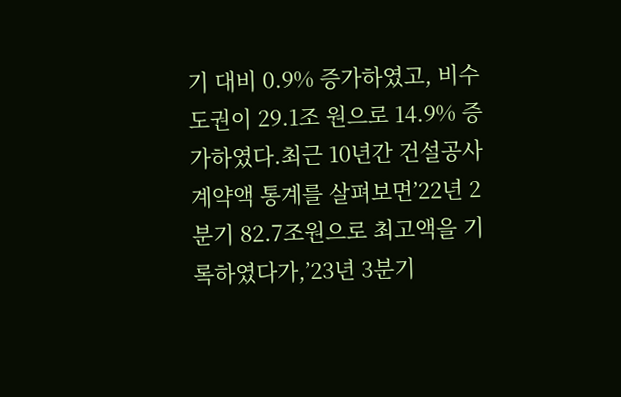기 대비 0.9% 증가하였고, 비수도권이 29.1조 원으로 14.9% 증가하였다.최근 10년간 건설공사 계약액 통계를 살펴보면’22년 2분기 82.7조원으로 최고액을 기록하였다가,’23년 3분기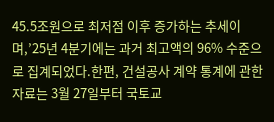45.5조원으로 최저점 이후 증가하는 추세이며,’25년 4분기에는 과거 최고액의 96% 수준으로 집계되었다.한편, 건설공사 계약 통계에 관한 자료는 3월 27일부터 국토교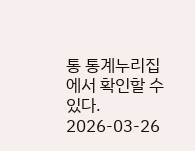통 통계누리집에서 확인할 수 있다.
2026-03-26